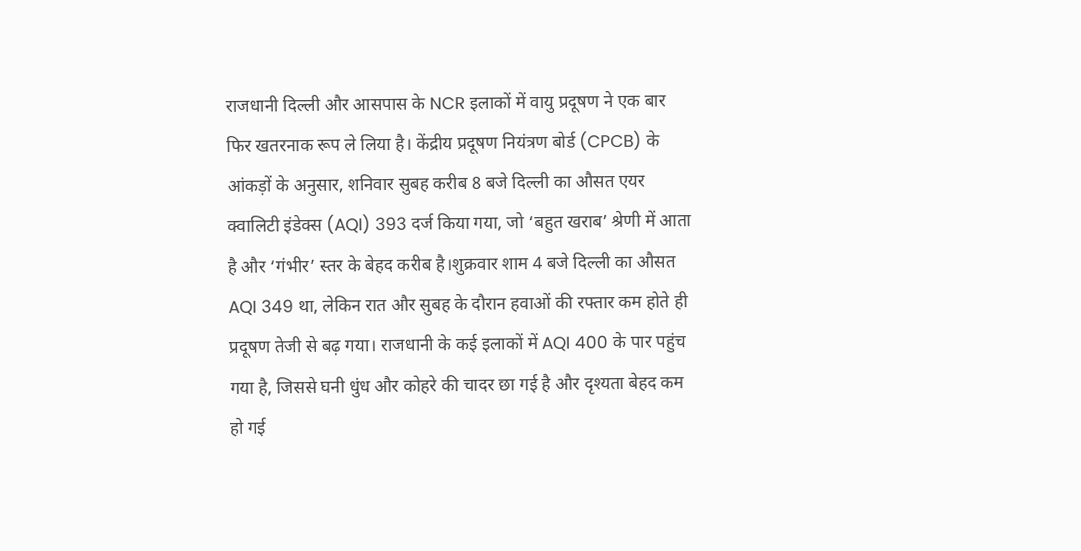राजधानी दिल्ली और आसपास के NCR इलाकों में वायु प्रदूषण ने एक बार फिर खतरनाक रूप ले लिया है। केंद्रीय प्रदूषण नियंत्रण बोर्ड (CPCB) के आंकड़ों के अनुसार, शनिवार सुबह करीब 8 बजे दिल्ली का औसत एयर क्वालिटी इंडेक्स (AQI) 393 दर्ज किया गया, जो ‘बहुत खराब’ श्रेणी में आता है और ‘गंभीर’ स्तर के बेहद करीब है।शुक्रवार शाम 4 बजे दिल्ली का औसत AQI 349 था, लेकिन रात और सुबह के दौरान हवाओं की रफ्तार कम होते ही प्रदूषण तेजी से बढ़ गया। राजधानी के कई इलाकों में AQI 400 के पार पहुंच गया है, जिससे घनी धुंध और कोहरे की चादर छा गई है और दृश्यता बेहद कम हो गई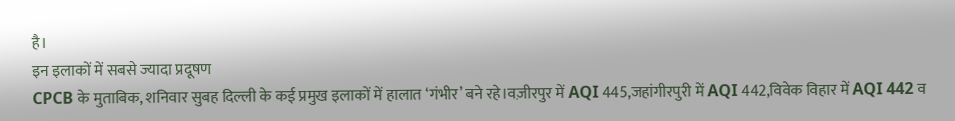है।
इन इलाकों में सबसे ज्यादा प्रदूषण
CPCB के मुताबिक, शनिवार सुबह दिल्ली के कई प्रमुख इलाकों में हालात ‘गंभीर’ बने रहे।वज़ीरपुर में AQI 445,जहांगीरपुरी में AQI 442,विवेक विहार में AQI 442 व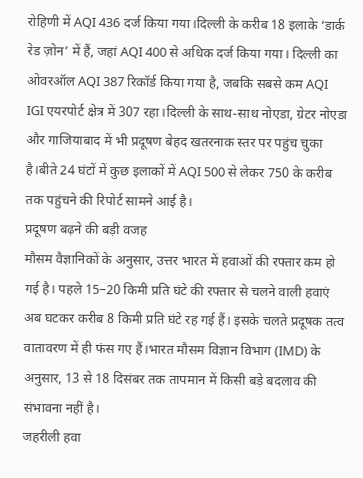रोहिणी में AQI 436 दर्ज किया गया।दिल्ली के करीब 18 इलाके ‘डार्क रेड ज़ोन’ में हैं, जहां AQI 400 से अधिक दर्ज किया गया। दिल्ली का ओवरऑल AQI 387 रिकॉर्ड किया गया है, जबकि सबसे कम AQI IGI एयरपोर्ट क्षेत्र में 307 रहा।दिल्ली के साथ-साथ नोएडा, ग्रेटर नोएडा और गाजियाबाद में भी प्रदूषण बेहद खतरनाक स्तर पर पहुंच चुका है।बीते 24 घंटों में कुछ इलाकों में AQI 500 से लेकर 750 के करीब तक पहुंचने की रिपोर्ट सामने आई है।
प्रदूषण बढ़ने की बड़ी वजह
मौसम वैज्ञानिकों के अनुसार, उत्तर भारत में हवाओं की रफ्तार कम हो गई है। पहले 15–20 किमी प्रति घंटे की रफ्तार से चलने वाली हवाएं अब घटकर करीब 8 किमी प्रति घंटे रह गई हैं। इसके चलते प्रदूषक तत्व वातावरण में ही फंस गए हैं।भारत मौसम विज्ञान विभाग (IMD) के अनुसार, 13 से 18 दिसंबर तक तापमान में किसी बड़े बदलाव की संभावना नहीं है।
जहरीली हवा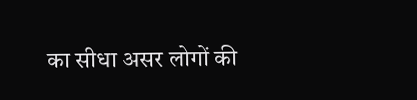का सीधा असर लोगों की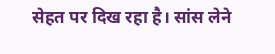सेहत पर दिख रहा है। सांस लेने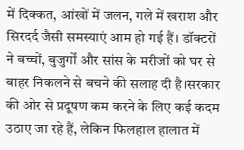में दिक्कत, आंखों में जलन, गले में खराश और सिरदर्द जैसी समस्याएं आम हो गई हैं। डॉक्टरों ने बच्चों, बुजुर्गों और सांस के मरीजों को घर से बाहर निकलने से बचने की सलाह दी है।सरकार की ओर से प्रदूषण कम करने के लिए कई कदम उठाए जा रहे हैं, लेकिन फिलहाल हालात में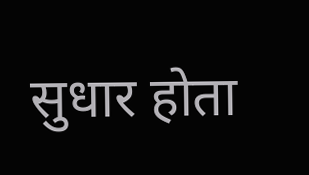सुधार होता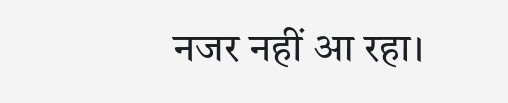नजर नहीं आ रहा।